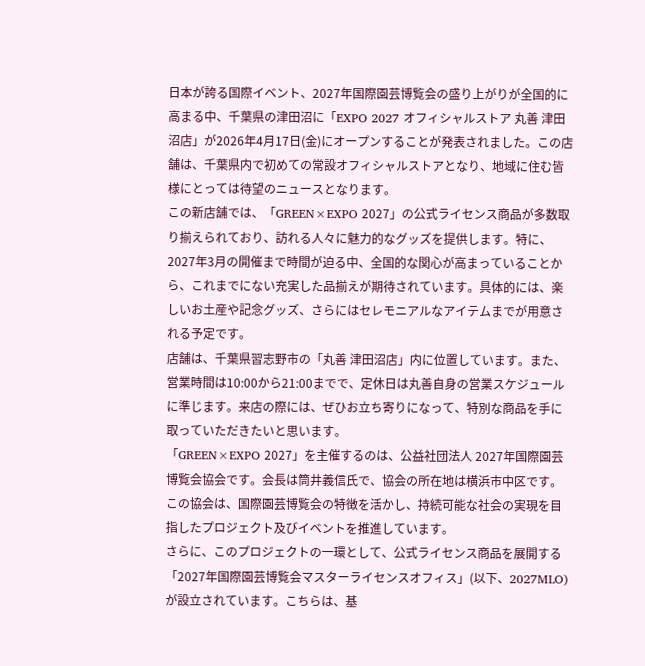日本が誇る国際イベント、2027年国際園芸博覧会の盛り上がりが全国的に高まる中、千葉県の津田沼に「EXPO 2027 オフィシャルストア 丸善 津田沼店」が2026年4月17日(金)にオープンすることが発表されました。この店舗は、千葉県内で初めての常設オフィシャルストアとなり、地域に住む皆様にとっては待望のニュースとなります。
この新店舗では、「GREEN×EXPO 2027」の公式ライセンス商品が多数取り揃えられており、訪れる人々に魅力的なグッズを提供します。特に、2027年3月の開催まで時間が迫る中、全国的な関心が高まっていることから、これまでにない充実した品揃えが期待されています。具体的には、楽しいお土産や記念グッズ、さらにはセレモニアルなアイテムまでが用意される予定です。
店舗は、千葉県習志野市の「丸善 津田沼店」内に位置しています。また、営業時間は10:00から21:00までで、定休日は丸善自身の営業スケジュールに準じます。来店の際には、ぜひお立ち寄りになって、特別な商品を手に取っていただきたいと思います。
「GREEN×EXPO 2027」を主催するのは、公益社団法人 2027年国際園芸博覧会協会です。会長は筒井義信氏で、協会の所在地は横浜市中区です。この協会は、国際園芸博覧会の特徴を活かし、持続可能な社会の実現を目指したプロジェクト及びイベントを推進しています。
さらに、このプロジェクトの一環として、公式ライセンス商品を展開する「2027年国際園芸博覧会マスターライセンスオフィス」(以下、2027MLO)が設立されています。こちらは、基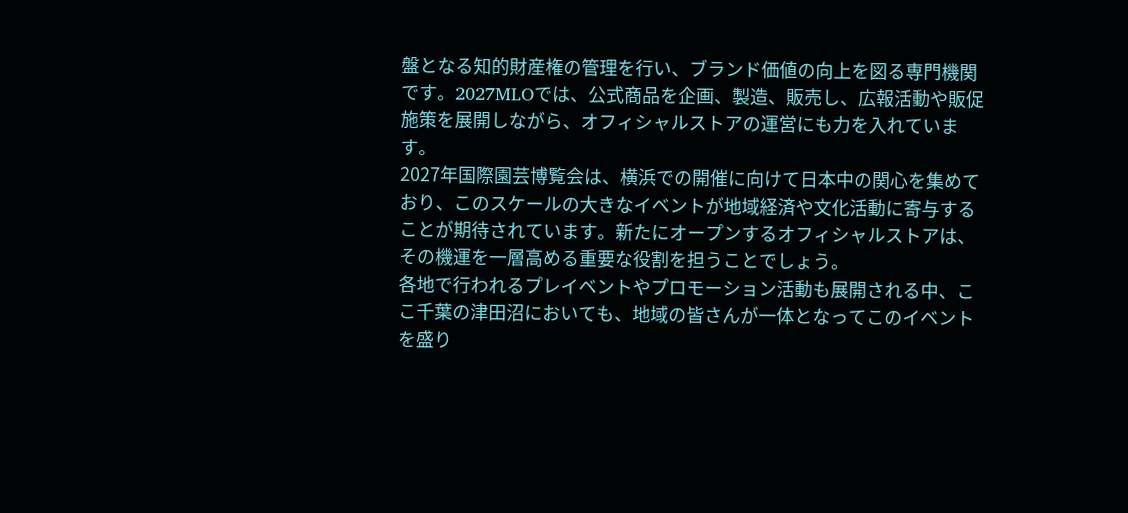盤となる知的財産権の管理を行い、ブランド価値の向上を図る専門機関です。2027MLOでは、公式商品を企画、製造、販売し、広報活動や販促施策を展開しながら、オフィシャルストアの運営にも力を入れています。
2027年国際園芸博覧会は、横浜での開催に向けて日本中の関心を集めており、このスケールの大きなイベントが地域経済や文化活動に寄与することが期待されています。新たにオープンするオフィシャルストアは、その機運を一層高める重要な役割を担うことでしょう。
各地で行われるプレイベントやプロモーション活動も展開される中、ここ千葉の津田沼においても、地域の皆さんが一体となってこのイベントを盛り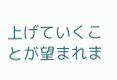上げていくことが望まれま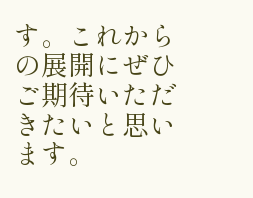す。これからの展開にぜひご期待いただきたいと思います。